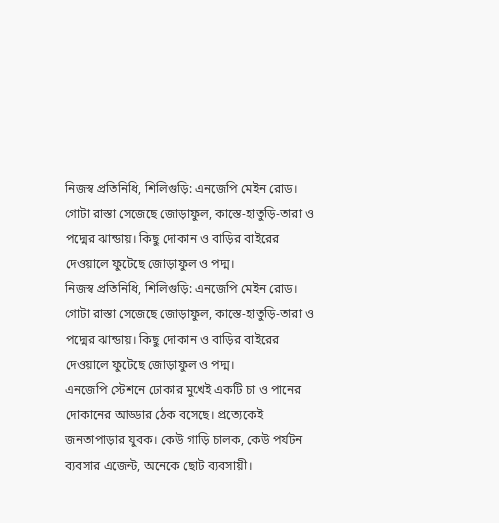নিজস্ব প্রতিনিধি, শিলিগুড়ি: এনজেপি মেইন রোড। গোটা রাস্তা সেজেছে জোড়াফুল, কাস্তে-হাতুড়ি-তারা ও পদ্মের ঝান্ডায়। কিছু দোকান ও বাড়ির বাইরের দেওয়ালে ফুটেছে জোড়াফুল ও পদ্ম।
নিজস্ব প্রতিনিধি, শিলিগুড়ি: এনজেপি মেইন রোড। গোটা রাস্তা সেজেছে জোড়াফুল, কাস্তে-হাতুড়ি-তারা ও পদ্মের ঝান্ডায়। কিছু দোকান ও বাড়ির বাইরের দেওয়ালে ফুটেছে জোড়াফুল ও পদ্ম।
এনজেপি স্টেশনে ঢোকার মুখেই একটি চা ও পানের দোকানের আড্ডার ঠেক বসেছে। প্রত্যেকেই জনতাপাড়ার যুবক। কেউ গাড়ি চালক, কেউ পর্যটন ব্যবসার এজেন্ট, অনেকে ছোট ব্যবসায়ী।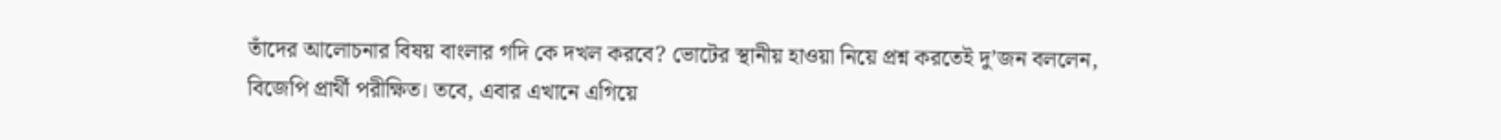তাঁদের আলোচনার বিষয় বাংলার গদি কে দখল করবে? ভোটের স্থানীয় হাওয়া নিয়ে প্রশ্ন করতেই দু’জন বললেন, বিজেপি প্রার্থী পরীক্ষিত। তবে, এবার এখানে এগিয়ে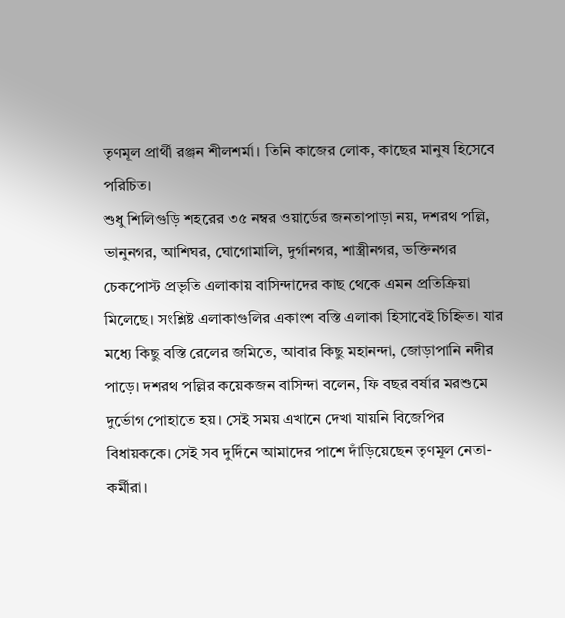তৃণমূল প্রার্থী রঞ্জন শীলশর্মা। তিনি কাজের লোক, কাছের মানুষ হিসেবে পরিচিত।
শুধু শিলিগুড়ি শহরের ৩৫ নম্বর ওয়ার্ডের জনতাপাড়া নয়, দশরথ পল্লি, ভানুনগর, আশিঘর, ঘোগোমালি, দুর্গানগর, শাস্ত্রীনগর, ভক্তিনগর চেকপোস্ট প্রভৃতি এলাকায় বাসিন্দাদের কাছ থেকে এমন প্রতিক্রিয়া মিলেছে। সংশ্লিষ্ট এলাকাগুলির একাংশ বস্তি এলাকা হিসাবেই চিহ্নিত। যার মধ্যে কিছু বস্তি রেলের জমিতে, আবার কিছু মহানন্দা, জোড়াপানি নদীর পাড়ে। দশরথ পল্লির কয়েকজন বাসিন্দা বলেন, ফি বছর বর্ষার মরশুমে দুর্ভোগ পোহাতে হয়। সেই সময় এখানে দেখা যায়নি বিজেপির বিধায়ককে। সেই সব দুর্দিনে আমাদের পাশে দাঁড়িয়েছেন তৃণমূল নেতা-কর্মীরা।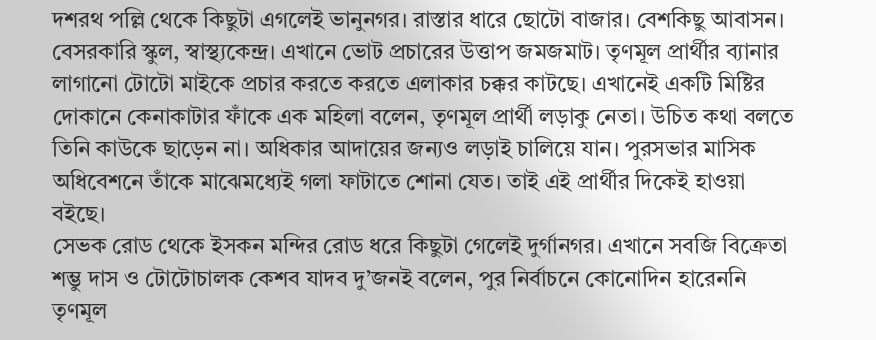দশরথ পল্লি থেকে কিছুটা এগলেই ভানুনগর। রাস্তার ধারে ছোটো বাজার। বেশকিছু আবাসন। বেসরকারি স্কুল, স্বাস্থ্যকেন্দ্র। এখানে ভোট প্রচারের উত্তাপ জমজমাট। তৃণমূল প্রার্থীর ব্যানার লাগানো টোটো মাইকে প্রচার করতে করতে এলাকার চক্কর কাটছে। এখানেই একটি মিষ্টির দোকানে কেনাকাটার ফাঁকে এক মহিলা বলেন, তৃণমূল প্রার্থী লড়াকু নেতা। উচিত কথা বলতে তিনি কাউকে ছাড়েন না। অধিকার আদায়ের জন্যও লড়াই চালিয়ে যান। পুরসভার মাসিক অধিবেশনে তাঁকে মাঝেমধ্যেই গলা ফাটাতে শোনা যেত। তাই এই প্রার্থীর দিকেই হাওয়া বইছে।
সেভক রোড থেকে ইসকন মন্দির রোড ধরে কিছুটা গেলেই দুর্গানগর। এখানে সবজি বিক্রেতা শম্ভু দাস ও টোটোচালক কেশব যাদব দু’জনই বলেন, পুর নির্বাচনে কোনোদিন হারেননি তৃণমূল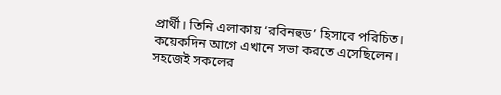প্রার্থী। তিনি এলাকায় ‘রবিনহুড’ হিসাবে পরিচিত। কয়েকদিন আগে এখানে সভা করতে এসেছিলেন। সহজেই সকলের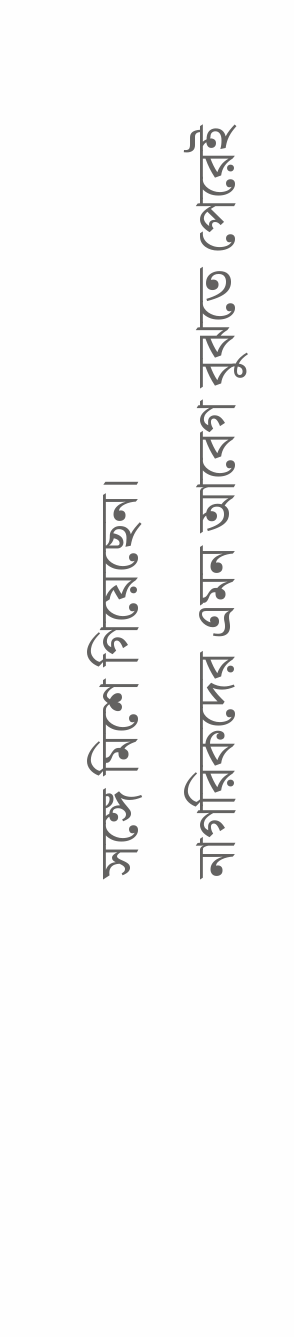সঙ্গে মিশে গিয়েছেন।
নাগরিকদের এমন আবেগ বুঝতে পেরেই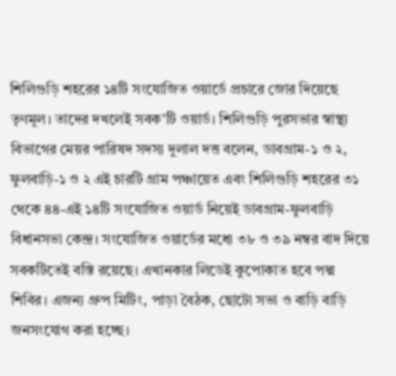শিলিগুড়ি শহরের ১৪টি সংযোজিত ওয়ার্ডে প্রচারে জোর দিয়েছে তৃণমূল। তাদের দখলেই সবক’টি ওয়ার্ড। শিলিগুড়ি পুরসভার স্বাস্থ্য বিভাগের মেয়র পারিষদ সদস্য দুলাল দত্ত বলেন, ডাবগ্রাম-১ ও ২, ফুলবাড়ি-১ ও ২ এই চারটি গ্রাম পঞ্চায়েত এবং শিলিগুড়ি শহরের ৩১ থেকে ৪৪-এই ১৪টি সংযোজিত ওয়ার্ড নিয়েই ডাবগ্রাম-ফুলবাড়ি বিধানসভা কেন্দ্র। সংযোজিত ওয়ার্ডের মধ্যে ৩৮ ও ৩৯ নম্বর বাদ দিয়ে সবকটিতেই বস্তি রয়েছে। এখানকার লিডেই কুপোকাত হবে পদ্ম শিবির। এজন্য গ্রুপ মিটিং, পাড়া বৈঠক, ছোটো সভা ও বাড়ি বাড়ি জনসংযোগ করা হচ্ছে।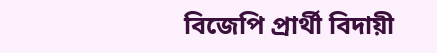বিজেপি প্রার্থী বিদায়ী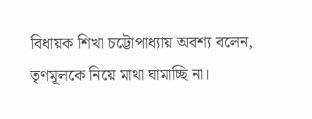বিধায়ক শিখা চট্টোপাধ্যায় অবশ্য বলেন, তৃণমূলকে নিয়ে মাথা ঘামাচ্ছি না।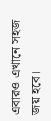এবারও এখানে সহজ জয় হবে।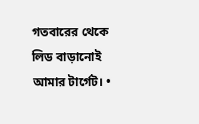গতবারের থেকে লিড বাড়ানোই আমার টার্গেট। •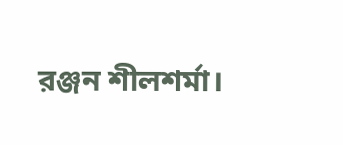রঞ্জন শীলশর্মা।